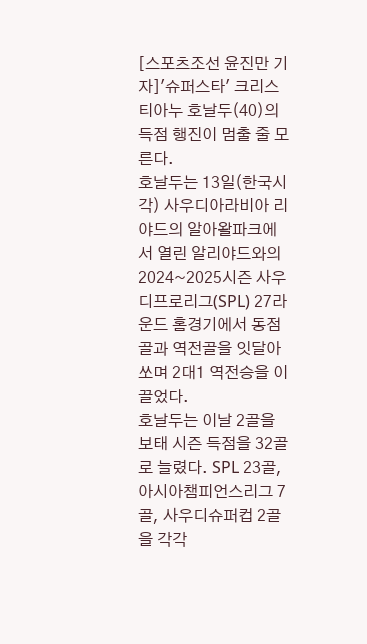[스포츠조선 윤진만 기자]'슈퍼스타' 크리스티아누 호날두(40)의 득점 행진이 멈출 줄 모른다.
호날두는 13일(한국시각) 사우디아라비아 리야드의 알아왈파크에서 열린 알리야드와의 2024~2025시즌 사우디프로리그(SPL) 27라운드 홈경기에서 동점골과 역전골을 잇달아 쏘며 2대1 역전승을 이끌었다.
호날두는 이날 2골을 보태 시즌 득점을 32골로 늘렸다. SPL 23골, 아시아챔피언스리그 7골, 사우디슈퍼컵 2골을 각각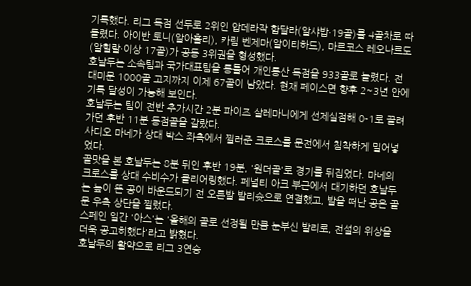기록했다. 리그 득점 선두로 2위인 압데라작 함달라(알샤밥·19골)를 4골차로 따돌렸다. 아이반 토니(알아흘리), 카림 벤제마(알이티하드), 마르코스 레오나르도(알힐랄·이상 17골)가 공동 3위권을 형성했다.
호날두는 소속팀과 국가대표팀을 통틀어 개인통산 득점을 933골로 늘렸다. 전대미문 1000골 고지까지 이제 67골이 남았다. 현재 페이스면 향후 2~3년 안에 기록 달성이 가능해 보인다.
호날두는 팀이 전반 추가시간 2분 파이즈 살레마니에게 선제실점해 0-1로 끌려가던 후반 11분 동점골을 갈랐다.
사디오 마네가 상대 박스 좌측에서 찔러준 크로스를 문전에서 침착하게 밀어넣었다.
골맛을 본 호날두는 8분 뒤인 후반 19분, '원더골'로 경기를 뒤집었다. 마네의 크로스를 상대 수비수가 클리어링했다. 페널티 아크 부근에서 대기하던 호날두는 높이 뜬 공이 바운드되기 전 오른발 발리슛으로 연결했고, 발을 떠난 공은 골문 우측 상단을 찔렀다.
스페인 일간 '아스'는 '올해의 골로 선정될 만큼 눈부신 발리로, 전설의 위상을 더욱 공고히했다'라고 밝혔다.
호날두의 활약으로 리그 3연승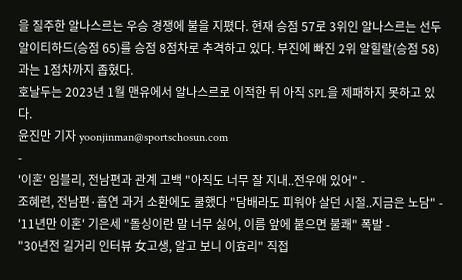을 질주한 알나스르는 우승 경쟁에 불을 지폈다. 현재 승점 57로 3위인 알나스르는 선두 알이티하드(승점 65)를 승점 8점차로 추격하고 있다. 부진에 빠진 2위 알힐랄(승점 58)과는 1점차까지 좁혔다.
호날두는 2023년 1월 맨유에서 알나스르로 이적한 뒤 아직 SPL을 제패하지 못하고 있다.
윤진만 기자 yoonjinman@sportschosun.com
-
'이혼' 임블리, 전남편과 관계 고백 "아직도 너무 잘 지내..전우애 있어" -
조혜련, 전남편·흡연 과거 소환에도 쿨했다 "담배라도 피워야 살던 시절..지금은 노담" -
'11년만 이혼' 기은세 "돌싱이란 말 너무 싫어, 이름 앞에 붙으면 불쾌" 폭발 -
"30년전 길거리 인터뷰 女고생, 알고 보니 이효리" 직접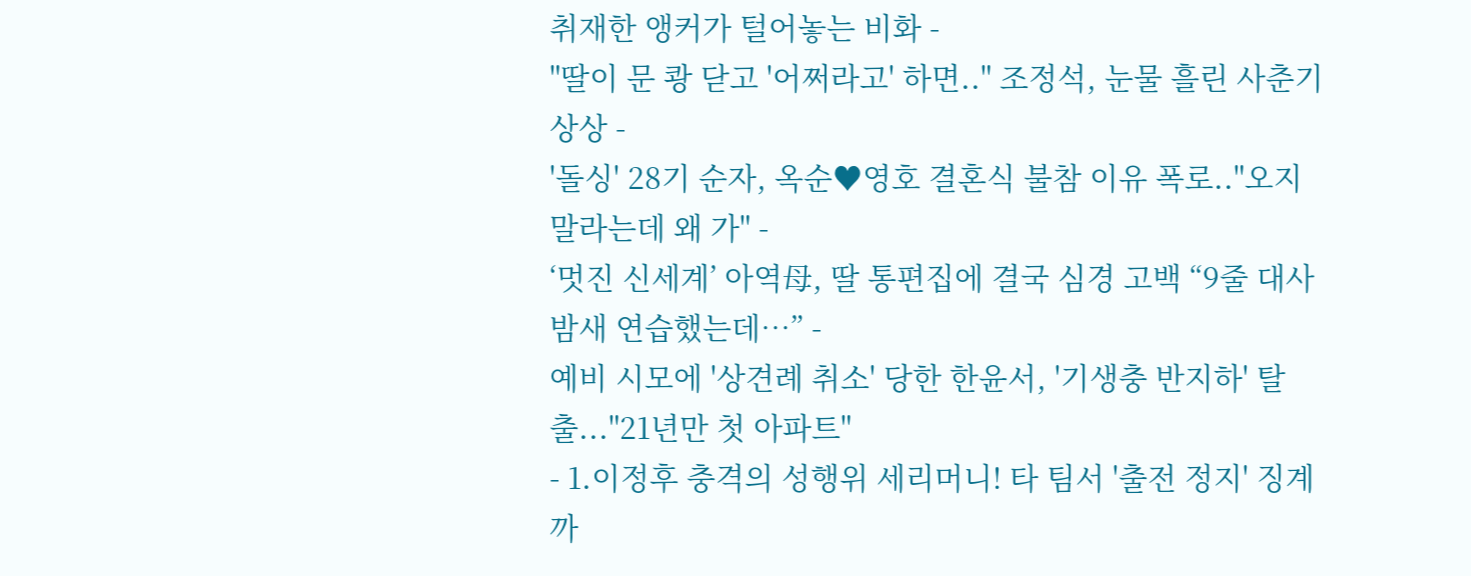취재한 앵커가 털어놓는 비화 -
"딸이 문 쾅 닫고 '어쩌라고' 하면.." 조정석, 눈물 흘린 사춘기 상상 -
'돌싱' 28기 순자, 옥순♥영호 결혼식 불참 이유 폭로.."오지 말라는데 왜 가" -
‘멋진 신세계’ 아역母, 딸 통편집에 결국 심경 고백 “9줄 대사 밤새 연습했는데…” -
예비 시모에 '상견례 취소' 당한 한윤서, '기생충 반지하' 탈출..."21년만 첫 아파트"
- 1.이정후 충격의 성행위 세리머니! 타 팀서 '출전 정지' 징계까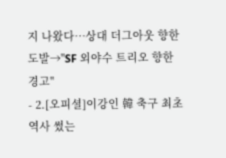지 나왔다…상대 더그아웃 향한 도발→"SF 외야수 트리오 향한 경고"
- 2.[오피셜]이강인 韓 축구 최초 역사 썼는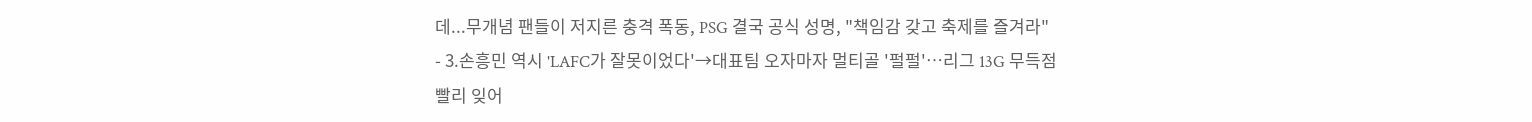데...무개념 팬들이 저지른 충격 폭동, PSG 결국 공식 성명, "책임감 갖고 축제를 즐겨라"
- 3.손흥민 역시 'LAFC가 잘못이었다'→대표팀 오자마자 멀티골 '펄펄'…리그 13G 무득점 빨리 잊어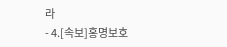라
- 4.[속보]홍명보호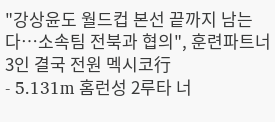"강상윤도 월드컵 본선 끝까지 남는다…소속팀 전북과 협의", 훈련파트너 3인 결국 전원 멕시코行
- 5.131m 홈런성 2루타 너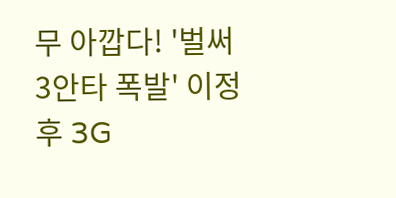무 아깝다! '벌써 3안타 폭발' 이정후 3G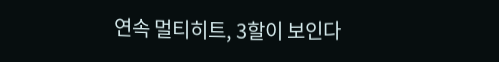연속 멀티히트, 3할이 보인다